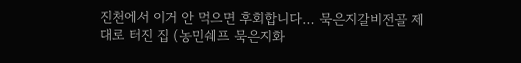진천에서 이거 안 먹으면 후회합니다… 묵은지갈비전골 제대로 터진 집 (농민쉐프 묵은지화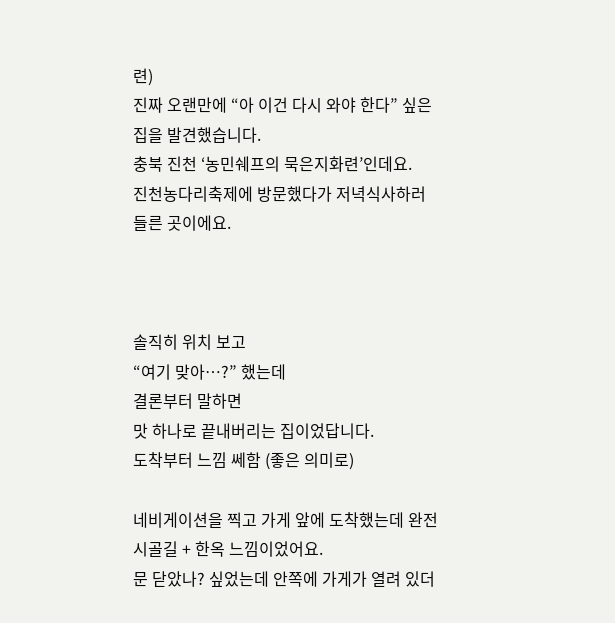련)
진짜 오랜만에 “아 이건 다시 와야 한다” 싶은 집을 발견했습니다.
충북 진천 ‘농민쉐프의 묵은지화련’인데요.
진천농다리축제에 방문했다가 저녁식사하러 들른 곳이에요.



솔직히 위치 보고
“여기 맞아…?” 했는데
결론부터 말하면
맛 하나로 끝내버리는 집이었답니다.
도착부터 느낌 쎄함 (좋은 의미로)

네비게이션을 찍고 가게 앞에 도착했는데 완전 시골길 + 한옥 느낌이었어요.
문 닫았나? 싶었는데 안쪽에 가게가 열려 있더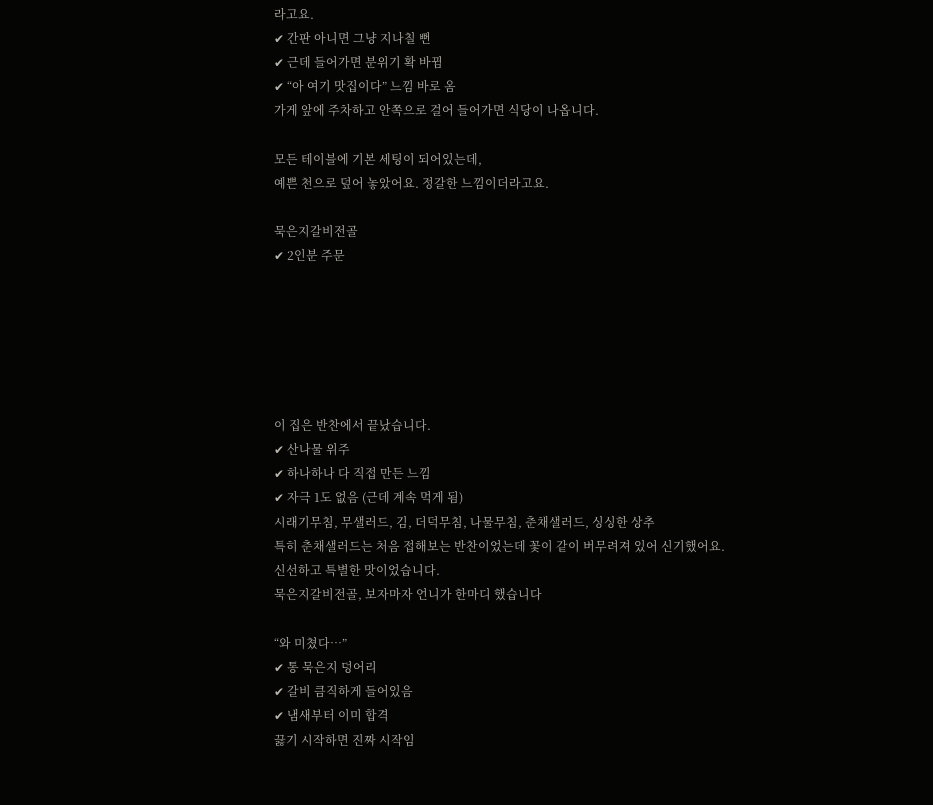라고요.
✔ 간판 아니면 그냥 지나칠 뻔
✔ 근데 들어가면 분위기 확 바뀜
✔ “아 여기 맛집이다” 느낌 바로 옴
가게 앞에 주차하고 안쪽으로 걸어 들어가면 식당이 나옵니다.

모든 테이블에 기본 세팅이 되어있는데,
예쁜 천으로 덮어 놓았어요. 정갈한 느낌이더라고요.

묵은지갈비전골
✔ 2인분 주문






이 집은 반찬에서 끝났습니다.
✔ 산나물 위주
✔ 하나하나 다 직접 만든 느낌
✔ 자극 1도 없음 (근데 계속 먹게 됨)
시래기무침, 무샐러드, 김, 더덕무침, 나물무침, 춘채샐러드, 싱싱한 상추
특히 춘채샐러드는 처음 접해보는 반찬이었는데 꽃이 같이 버무려져 있어 신기했어요.
신선하고 특별한 맛이었습니다.
묵은지갈비전골, 보자마자 언니가 한마디 했습니다

“와 미쳤다…”
✔ 통 묵은지 덩어리
✔ 갈비 큼직하게 들어있음
✔ 냄새부터 이미 합격
끓기 시작하면 진짜 시작임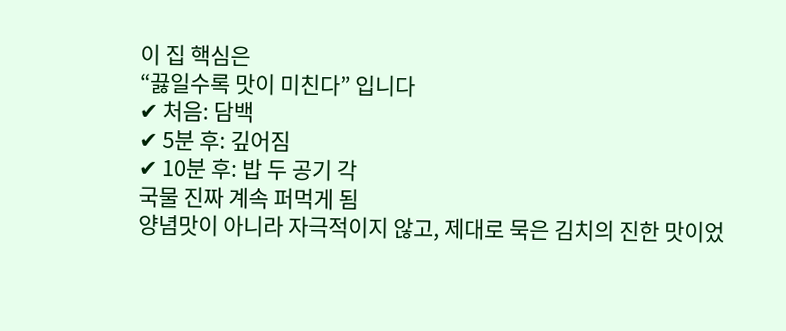이 집 핵심은
“끓일수록 맛이 미친다” 입니다
✔ 처음: 담백
✔ 5분 후: 깊어짐
✔ 10분 후: 밥 두 공기 각
국물 진짜 계속 퍼먹게 됨
양념맛이 아니라 자극적이지 않고, 제대로 묵은 김치의 진한 맛이었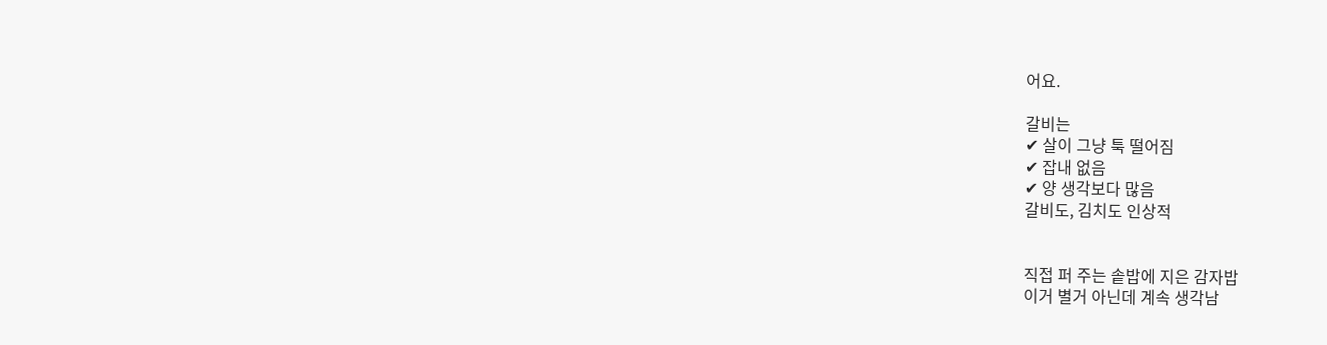어요.

갈비는
✔ 살이 그냥 툭 떨어짐
✔ 잡내 없음
✔ 양 생각보다 많음
갈비도, 김치도 인상적


직접 퍼 주는 솥밥에 지은 감자밥
이거 별거 아닌데 계속 생각남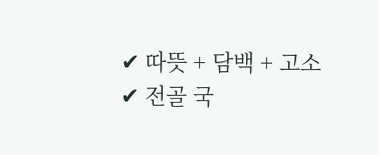✔ 따뜻 + 담백 + 고소
✔ 전골 국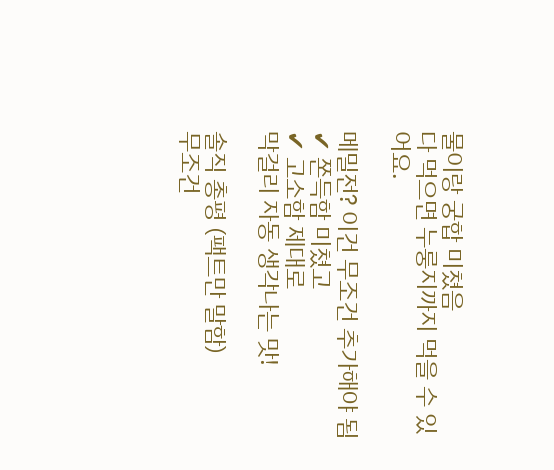물이랑 궁합 미쳤음
다 먹으면 누룽지까지 먹을 수 있어요.

메밀전? 이건 무조건 추가해야 됨
✔ 쫀득함 미쳤고
✔ 고소함 제대로
막걸리 자동 생각나는 맛!

솔직 총평 (팩트만 말함)
무조건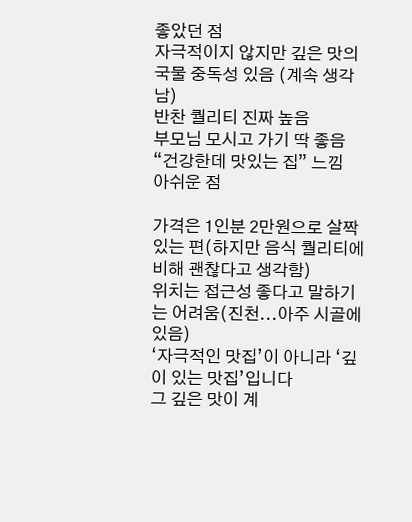좋았던 점
자극적이지 않지만 깊은 맛의 국물 중독성 있음 (계속 생각남)
반찬 퀄리티 진짜 높음
부모님 모시고 가기 딱 좋음
“건강한데 맛있는 집” 느낌
아쉬운 점

가격은 1인분 2만원으로 살짝 있는 편(하지만 음식 퀄리티에 비해 괜찮다고 생각함)
위치는 접근성 좋다고 말하기는 어려움(진천...아주 시골에 있음)
‘자극적인 맛집’이 아니라 ‘깊이 있는 맛집’입니다
그 깊은 맛이 계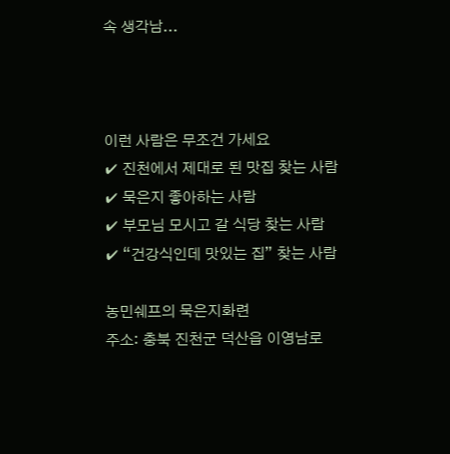속 생각남...



이런 사람은 무조건 가세요
✔ 진천에서 제대로 된 맛집 찾는 사람
✔ 묵은지 좋아하는 사람
✔ 부모님 모시고 갈 식당 찾는 사람
✔ “건강식인데 맛있는 집” 찾는 사람

농민쉐프의 묵은지화련
주소: 충북 진천군 덕산읍 이영남로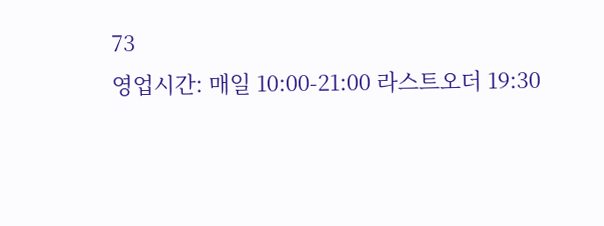73
영업시간: 매일 10:00-21:00 라스트오더 19:30